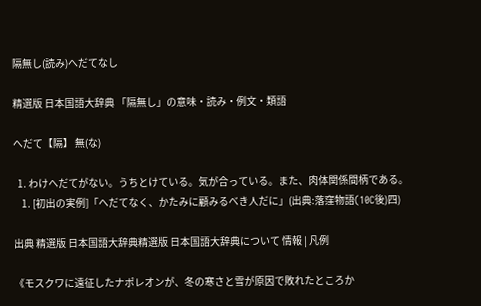隔無し(読み)へだてなし

精選版 日本国語大辞典 「隔無し」の意味・読み・例文・類語

へだて【隔】 無(な)

  1. わけへだてがない。うちとけている。気が合っている。また、肉体関係間柄である。
    1. [初出の実例]「へだてなく、かたみに顧みるべき人だに」(出典:落窪物語(10C後)四)

出典 精選版 日本国語大辞典精選版 日本国語大辞典について 情報 | 凡例

《モスクワに遠征したナポレオンが、冬の寒さと雪が原因で敗れたところか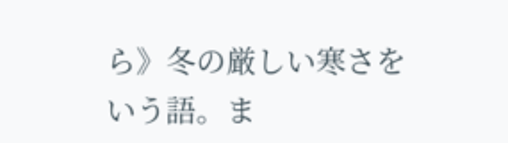ら》冬の厳しい寒さをいう語。ま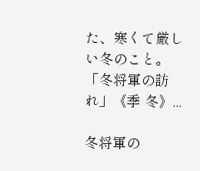た、寒くて厳しい冬のこと。「冬将軍の訪れ」《季 冬》...

冬将軍の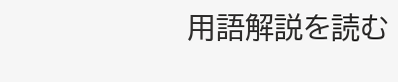用語解説を読む